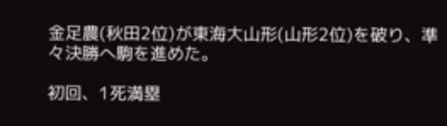金足農(秋田2位)が東海大山形(山形2位)を破り、準々決勝へ駒を進めた。

初回、1死満塁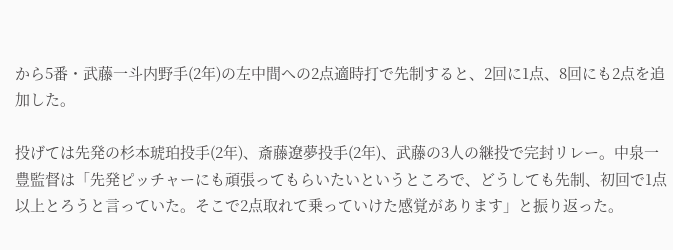から5番・武藤一斗内野手(2年)の左中間への2点適時打で先制すると、2回に1点、8回にも2点を追加した。

投げては先発の杉本琥珀投手(2年)、斎藤遼夢投手(2年)、武藤の3人の継投で完封リレー。中泉一豊監督は「先発ピッチャーにも頑張ってもらいたいというところで、どうしても先制、初回で1点以上とろうと言っていた。そこで2点取れて乗っていけた感覚があります」と振り返った。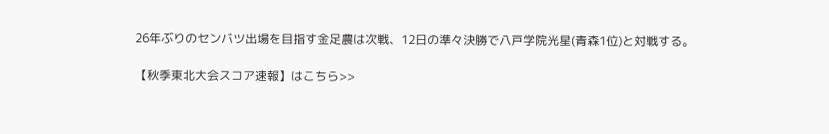26年ぶりのセンバツ出場を目指す金足農は次戦、12日の準々決勝で八戸学院光星(青森1位)と対戦する。

【秋季東北大会スコア速報】はこちら>>